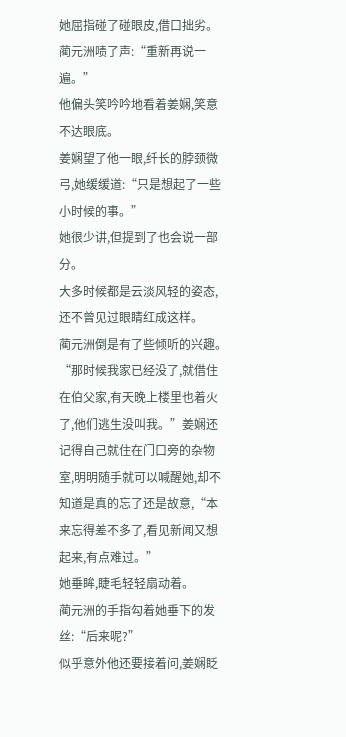她屈指碰了碰眼皮,借口拙劣。
蔺元洲啧了声:“重新再说一遍。”
他偏头笑吟吟地看着姜娴,笑意不达眼底。
姜娴望了他一眼,纤长的脖颈微弓,她缓缓道:“只是想起了一些小时候的事。”
她很少讲,但提到了也会说一部分。
大多时候都是云淡风轻的姿态,还不曾见过眼睛红成这样。
蔺元洲倒是有了些倾听的兴趣。
“那时候我家已经没了,就借住在伯父家,有天晚上楼里也着火了,他们逃生没叫我。”姜娴还记得自己就住在门口旁的杂物室,明明随手就可以喊醒她,却不知道是真的忘了还是故意,“本来忘得差不多了,看见新闻又想起来,有点难过。”
她垂眸,睫毛轻轻扇动着。
蔺元洲的手指勾着她垂下的发丝:“后来呢?”
似乎意外他还要接着问,姜娴眨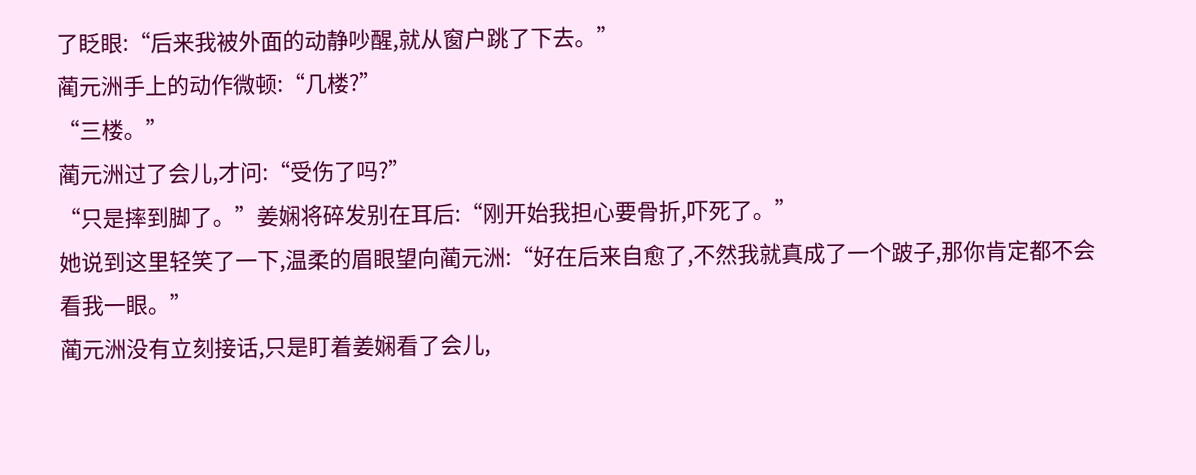了眨眼:“后来我被外面的动静吵醒,就从窗户跳了下去。”
蔺元洲手上的动作微顿:“几楼?”
“三楼。”
蔺元洲过了会儿,才问:“受伤了吗?”
“只是摔到脚了。”姜娴将碎发别在耳后:“刚开始我担心要骨折,吓死了。”
她说到这里轻笑了一下,温柔的眉眼望向蔺元洲:“好在后来自愈了,不然我就真成了一个跛子,那你肯定都不会看我一眼。”
蔺元洲没有立刻接话,只是盯着姜娴看了会儿,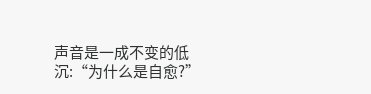声音是一成不变的低沉:“为什么是自愈?”